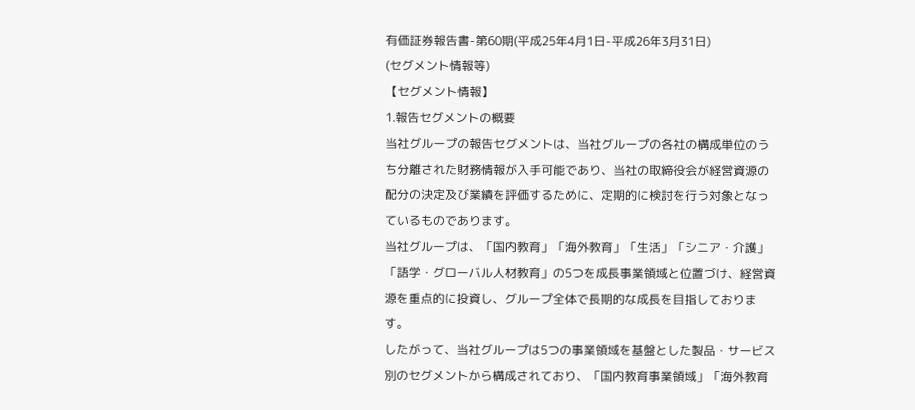有価証券報告書-第60期(平成25年4月1日-平成26年3月31日)
(セグメント情報等)
【セグメント情報】
1.報告セグメントの概要
当社グループの報告セグメントは、当社グループの各社の構成単位のうち分離された財務情報が入手可能であり、当社の取締役会が経営資源の配分の決定及び業績を評価するために、定期的に検討を行う対象となっているものであります。
当社グループは、「国内教育」「海外教育」「生活」「シニア・介護」「語学・グローバル人材教育」の5つを成長事業領域と位置づけ、経営資源を重点的に投資し、グループ全体で長期的な成長を目指しております。
したがって、当社グループは5つの事業領域を基盤とした製品・サービス別のセグメントから構成されており、「国内教育事業領域」「海外教育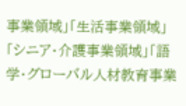事業領域」「生活事業領域」「シニア・介護事業領域」「語学・グローバル人材教育事業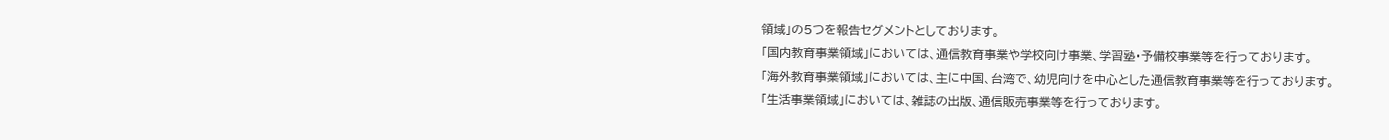領域」の5つを報告セグメントとしております。
「国内教育事業領域」においては、通信教育事業や学校向け事業、学習塾・予備校事業等を行っております。
「海外教育事業領域」においては、主に中国、台湾で、幼児向けを中心とした通信教育事業等を行っております。
「生活事業領域」においては、雑誌の出版、通信販売事業等を行っております。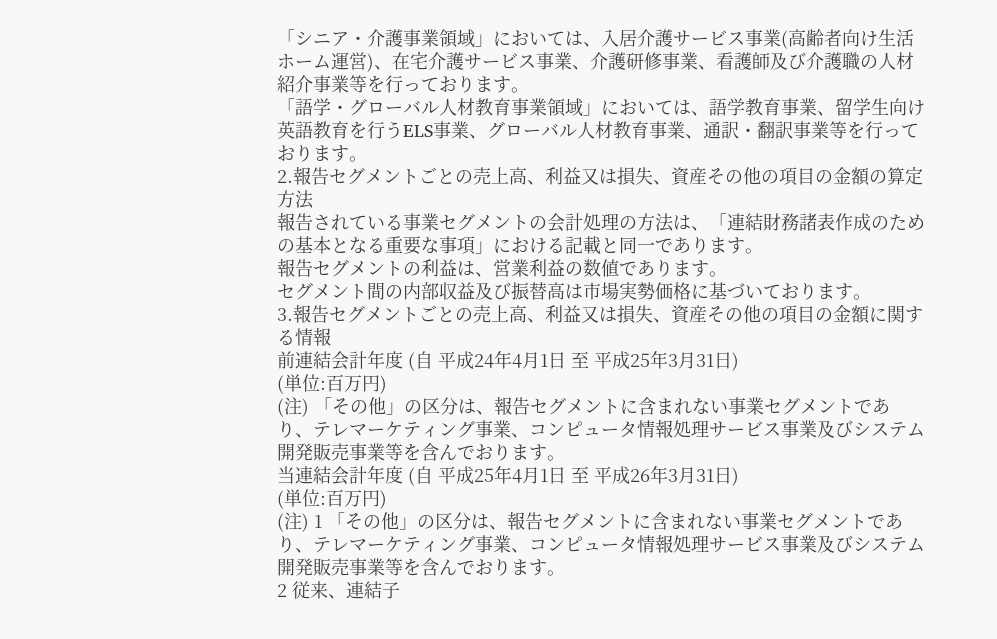「シニア・介護事業領域」においては、入居介護サービス事業(高齢者向け生活ホーム運営)、在宅介護サービス事業、介護研修事業、看護師及び介護職の人材紹介事業等を行っております。
「語学・グローバル人材教育事業領域」においては、語学教育事業、留学生向け英語教育を行うELS事業、グローバル人材教育事業、通訳・翻訳事業等を行っております。
2.報告セグメントごとの売上高、利益又は損失、資産その他の項目の金額の算定方法
報告されている事業セグメントの会計処理の方法は、「連結財務諸表作成のための基本となる重要な事項」における記載と同一であります。
報告セグメントの利益は、営業利益の数値であります。
セグメント間の内部収益及び振替高は市場実勢価格に基づいております。
3.報告セグメントごとの売上高、利益又は損失、資産その他の項目の金額に関する情報
前連結会計年度 (自 平成24年4月1日 至 平成25年3月31日)
(単位:百万円)
(注) 「その他」の区分は、報告セグメントに含まれない事業セグメントであり、テレマーケティング事業、コンピュータ情報処理サービス事業及びシステム開発販売事業等を含んでおります。
当連結会計年度 (自 平成25年4月1日 至 平成26年3月31日)
(単位:百万円)
(注) 1 「その他」の区分は、報告セグメントに含まれない事業セグメントであり、テレマーケティング事業、コンピュータ情報処理サービス事業及びシステム開発販売事業等を含んでおります。
2 従来、連結子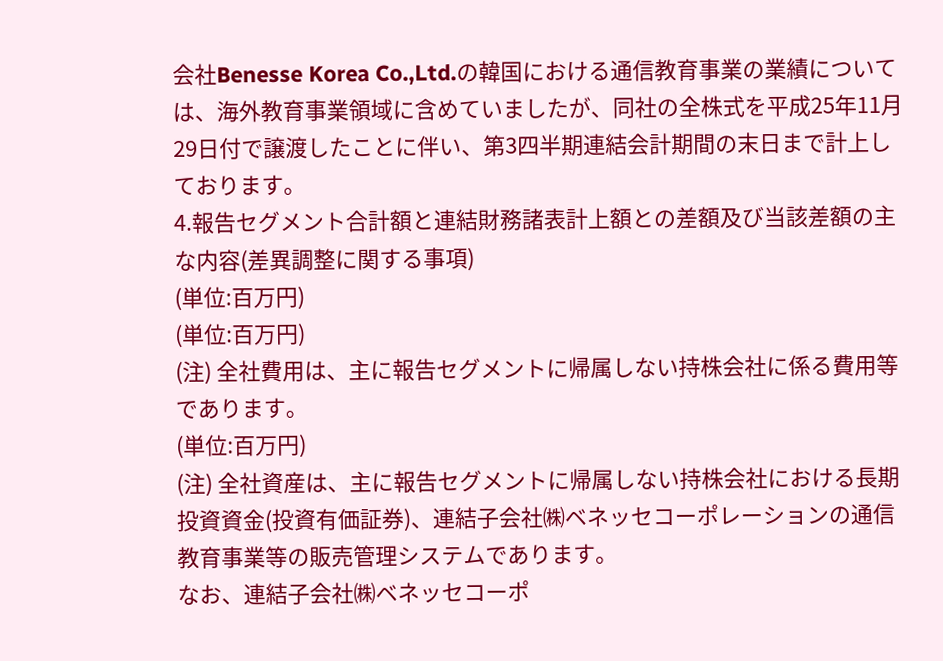会社Benesse Korea Co.,Ltd.の韓国における通信教育事業の業績については、海外教育事業領域に含めていましたが、同社の全株式を平成25年11月29日付で譲渡したことに伴い、第3四半期連結会計期間の末日まで計上しております。
4.報告セグメント合計額と連結財務諸表計上額との差額及び当該差額の主な内容(差異調整に関する事項)
(単位:百万円)
(単位:百万円)
(注) 全社費用は、主に報告セグメントに帰属しない持株会社に係る費用等であります。
(単位:百万円)
(注) 全社資産は、主に報告セグメントに帰属しない持株会社における長期投資資金(投資有価証券)、連結子会社㈱ベネッセコーポレーションの通信教育事業等の販売管理システムであります。
なお、連結子会社㈱ベネッセコーポ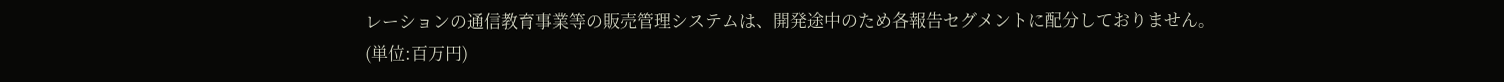レーションの通信教育事業等の販売管理システムは、開発途中のため各報告セグメントに配分しておりません。
(単位:百万円)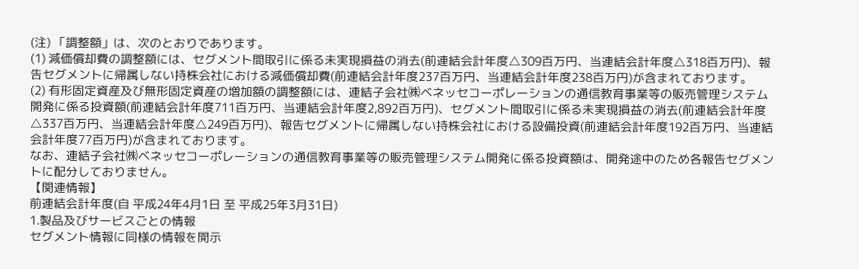(注) 「調整額」は、次のとおりであります。
(1) 減価償却費の調整額には、セグメント間取引に係る未実現損益の消去(前連結会計年度△309百万円、当連結会計年度△318百万円)、報告セグメントに帰属しない持株会社における減価償却費(前連結会計年度237百万円、当連結会計年度238百万円)が含まれております。
(2) 有形固定資産及び無形固定資産の増加額の調整額には、連結子会社㈱ベネッセコーポレーションの通信教育事業等の販売管理システム開発に係る投資額(前連結会計年度711百万円、当連結会計年度2,892百万円)、セグメント間取引に係る未実現損益の消去(前連結会計年度△337百万円、当連結会計年度△249百万円)、報告セグメントに帰属しない持株会社における設備投資(前連結会計年度192百万円、当連結会計年度77百万円)が含まれております。
なお、連結子会社㈱ベネッセコーポレーションの通信教育事業等の販売管理システム開発に係る投資額は、開発途中のため各報告セグメントに配分しておりません。
【関連情報】
前連結会計年度(自 平成24年4月1日 至 平成25年3月31日)
1.製品及びサービスごとの情報
セグメント情報に同様の情報を開示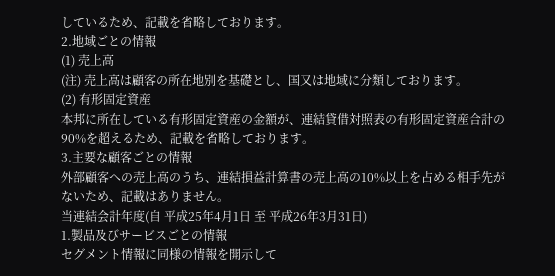しているため、記載を省略しております。
2.地域ごとの情報
(1) 売上高
(注) 売上高は顧客の所在地別を基礎とし、国又は地域に分類しております。
(2) 有形固定資産
本邦に所在している有形固定資産の金額が、連結貸借対照表の有形固定資産合計の90%を超えるため、記載を省略しております。
3.主要な顧客ごとの情報
外部顧客への売上高のうち、連結損益計算書の売上高の10%以上を占める相手先がないため、記載はありません。
当連結会計年度(自 平成25年4月1日 至 平成26年3月31日)
1.製品及びサービスごとの情報
セグメント情報に同様の情報を開示して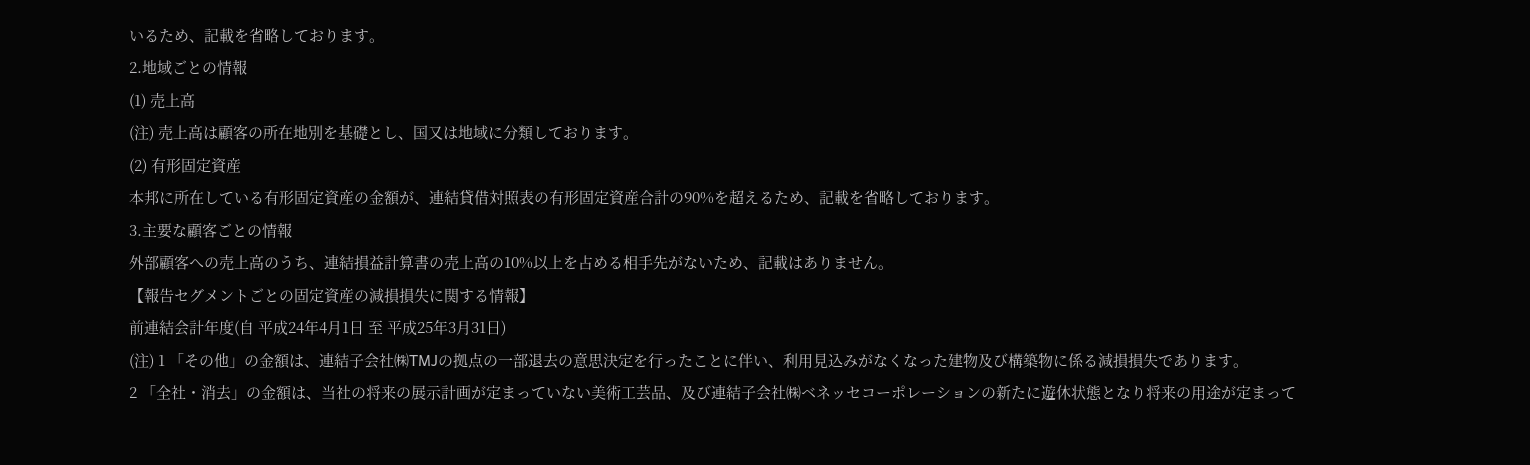いるため、記載を省略しております。
2.地域ごとの情報
(1) 売上高
(注) 売上高は顧客の所在地別を基礎とし、国又は地域に分類しております。
(2) 有形固定資産
本邦に所在している有形固定資産の金額が、連結貸借対照表の有形固定資産合計の90%を超えるため、記載を省略しております。
3.主要な顧客ごとの情報
外部顧客への売上高のうち、連結損益計算書の売上高の10%以上を占める相手先がないため、記載はありません。
【報告セグメントごとの固定資産の減損損失に関する情報】
前連結会計年度(自 平成24年4月1日 至 平成25年3月31日)
(注) 1 「その他」の金額は、連結子会社㈱TMJの拠点の一部退去の意思決定を行ったことに伴い、利用見込みがなくなった建物及び構築物に係る減損損失であります。
2 「全社・消去」の金額は、当社の将来の展示計画が定まっていない美術工芸品、及び連結子会社㈱ベネッセコーポレーションの新たに遊休状態となり将来の用途が定まって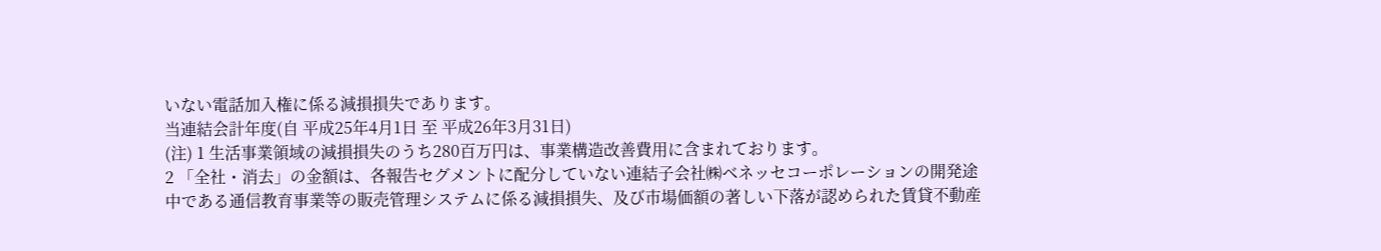いない電話加入権に係る減損損失であります。
当連結会計年度(自 平成25年4月1日 至 平成26年3月31日)
(注) 1 生活事業領域の減損損失のうち280百万円は、事業構造改善費用に含まれております。
2 「全社・消去」の金額は、各報告セグメントに配分していない連結子会社㈱ベネッセコーポレーションの開発途中である通信教育事業等の販売管理システムに係る減損損失、及び市場価額の著しい下落が認められた賃貸不動産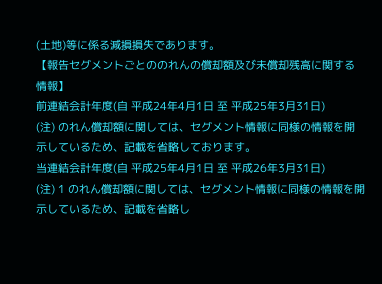(土地)等に係る減損損失であります。
【報告セグメントごとののれんの償却額及び未償却残高に関する情報】
前連結会計年度(自 平成24年4月1日 至 平成25年3月31日)
(注) のれん償却額に関しては、セグメント情報に同様の情報を開示しているため、記載を省略しております。
当連結会計年度(自 平成25年4月1日 至 平成26年3月31日)
(注) 1 のれん償却額に関しては、セグメント情報に同様の情報を開示しているため、記載を省略し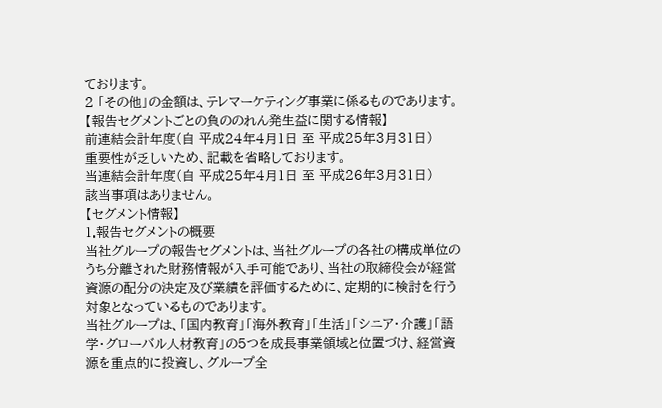ております。
2 「その他」の金額は、テレマーケティング事業に係るものであります。
【報告セグメントごとの負ののれん発生益に関する情報】
前連結会計年度(自 平成24年4月1日 至 平成25年3月31日)
重要性が乏しいため、記載を省略しております。
当連結会計年度(自 平成25年4月1日 至 平成26年3月31日)
該当事項はありません。
【セグメント情報】
1.報告セグメントの概要
当社グループの報告セグメントは、当社グループの各社の構成単位のうち分離された財務情報が入手可能であり、当社の取締役会が経営資源の配分の決定及び業績を評価するために、定期的に検討を行う対象となっているものであります。
当社グループは、「国内教育」「海外教育」「生活」「シニア・介護」「語学・グローバル人材教育」の5つを成長事業領域と位置づけ、経営資源を重点的に投資し、グループ全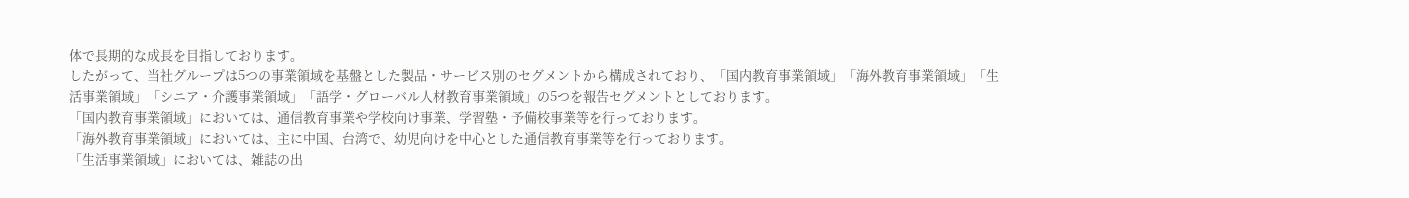体で長期的な成長を目指しております。
したがって、当社グループは5つの事業領域を基盤とした製品・サービス別のセグメントから構成されており、「国内教育事業領域」「海外教育事業領域」「生活事業領域」「シニア・介護事業領域」「語学・グローバル人材教育事業領域」の5つを報告セグメントとしております。
「国内教育事業領域」においては、通信教育事業や学校向け事業、学習塾・予備校事業等を行っております。
「海外教育事業領域」においては、主に中国、台湾で、幼児向けを中心とした通信教育事業等を行っております。
「生活事業領域」においては、雑誌の出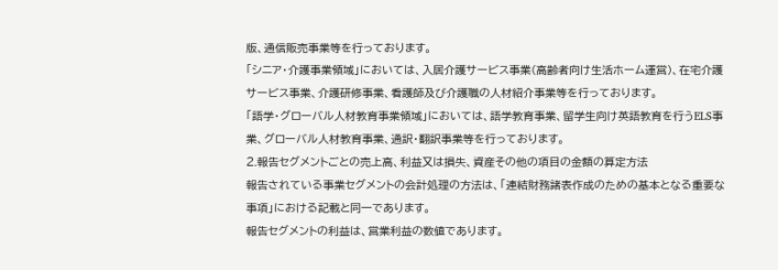版、通信販売事業等を行っております。
「シニア・介護事業領域」においては、入居介護サービス事業(高齢者向け生活ホーム運営)、在宅介護サービス事業、介護研修事業、看護師及び介護職の人材紹介事業等を行っております。
「語学・グローバル人材教育事業領域」においては、語学教育事業、留学生向け英語教育を行うELS事業、グローバル人材教育事業、通訳・翻訳事業等を行っております。
2.報告セグメントごとの売上高、利益又は損失、資産その他の項目の金額の算定方法
報告されている事業セグメントの会計処理の方法は、「連結財務諸表作成のための基本となる重要な事項」における記載と同一であります。
報告セグメントの利益は、営業利益の数値であります。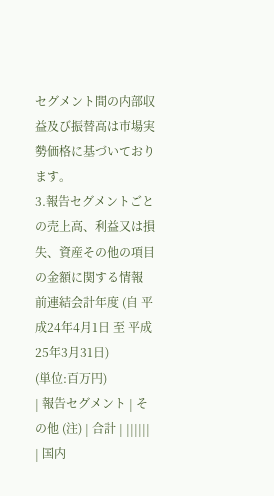セグメント間の内部収益及び振替高は市場実勢価格に基づいております。
3.報告セグメントごとの売上高、利益又は損失、資産その他の項目の金額に関する情報
前連結会計年度 (自 平成24年4月1日 至 平成25年3月31日)
(単位:百万円)
| 報告セグメント | その他 (注) | 合計 | ||||||
| 国内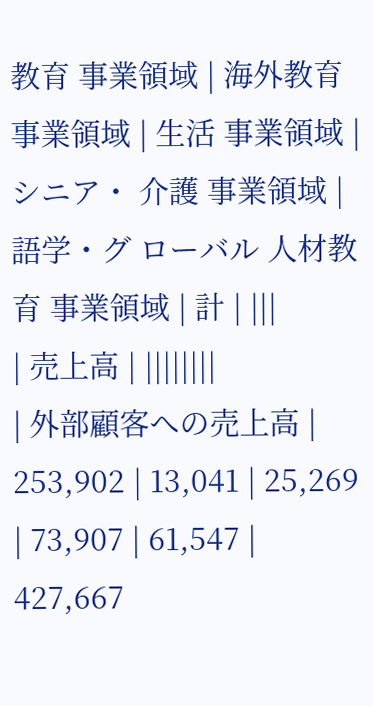教育 事業領域 | 海外教育 事業領域 | 生活 事業領域 | シニア・ 介護 事業領域 | 語学・グ ローバル 人材教育 事業領域 | 計 | |||
| 売上高 | ||||||||
| 外部顧客への売上高 | 253,902 | 13,041 | 25,269 | 73,907 | 61,547 | 427,667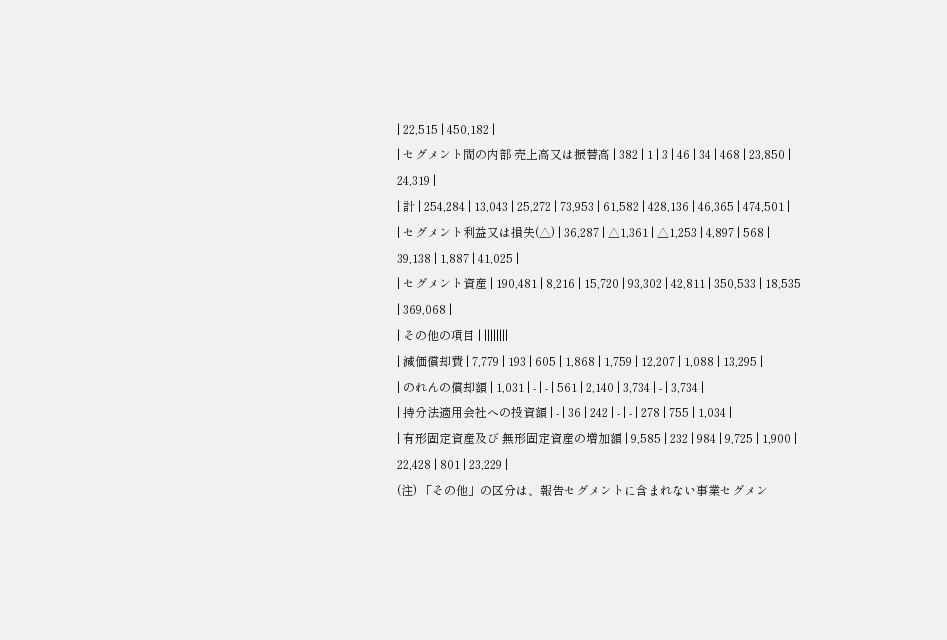| 22,515 | 450,182 |
| セグメント間の内部 売上高又は振替高 | 382 | 1 | 3 | 46 | 34 | 468 | 23,850 | 24,319 |
| 計 | 254,284 | 13,043 | 25,272 | 73,953 | 61,582 | 428,136 | 46,365 | 474,501 |
| セグメント利益又は損失(△) | 36,287 | △1,361 | △1,253 | 4,897 | 568 | 39,138 | 1,887 | 41,025 |
| セグメント資産 | 190,481 | 8,216 | 15,720 | 93,302 | 42,811 | 350,533 | 18,535 | 369,068 |
| その他の項目 | ||||||||
| 減価償却費 | 7,779 | 193 | 605 | 1,868 | 1,759 | 12,207 | 1,088 | 13,295 |
| のれんの償却額 | 1,031 | - | - | 561 | 2,140 | 3,734 | - | 3,734 |
| 持分法適用会社への投資額 | - | 36 | 242 | - | - | 278 | 755 | 1,034 |
| 有形固定資産及び 無形固定資産の増加額 | 9,585 | 232 | 984 | 9,725 | 1,900 | 22,428 | 801 | 23,229 |
(注) 「その他」の区分は、報告セグメントに含まれない事業セグメン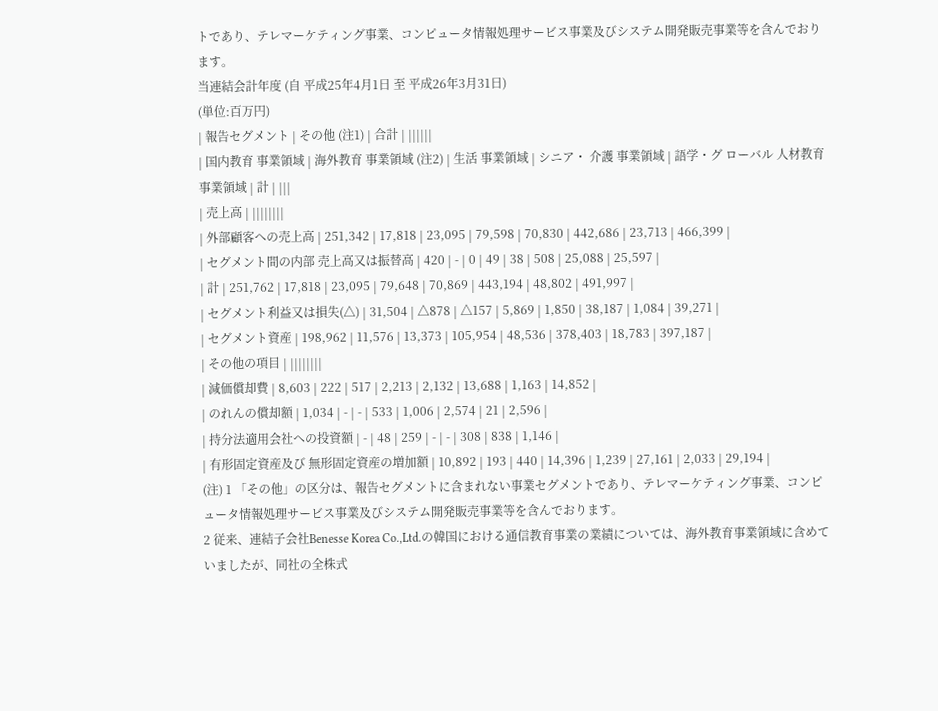トであり、テレマーケティング事業、コンピュータ情報処理サービス事業及びシステム開発販売事業等を含んでおります。
当連結会計年度 (自 平成25年4月1日 至 平成26年3月31日)
(単位:百万円)
| 報告セグメント | その他 (注1) | 合計 | ||||||
| 国内教育 事業領域 | 海外教育 事業領域 (注2) | 生活 事業領域 | シニア・ 介護 事業領域 | 語学・グ ローバル 人材教育 事業領域 | 計 | |||
| 売上高 | ||||||||
| 外部顧客への売上高 | 251,342 | 17,818 | 23,095 | 79,598 | 70,830 | 442,686 | 23,713 | 466,399 |
| セグメント間の内部 売上高又は振替高 | 420 | - | 0 | 49 | 38 | 508 | 25,088 | 25,597 |
| 計 | 251,762 | 17,818 | 23,095 | 79,648 | 70,869 | 443,194 | 48,802 | 491,997 |
| セグメント利益又は損失(△) | 31,504 | △878 | △157 | 5,869 | 1,850 | 38,187 | 1,084 | 39,271 |
| セグメント資産 | 198,962 | 11,576 | 13,373 | 105,954 | 48,536 | 378,403 | 18,783 | 397,187 |
| その他の項目 | ||||||||
| 減価償却費 | 8,603 | 222 | 517 | 2,213 | 2,132 | 13,688 | 1,163 | 14,852 |
| のれんの償却額 | 1,034 | - | - | 533 | 1,006 | 2,574 | 21 | 2,596 |
| 持分法適用会社への投資額 | - | 48 | 259 | - | - | 308 | 838 | 1,146 |
| 有形固定資産及び 無形固定資産の増加額 | 10,892 | 193 | 440 | 14,396 | 1,239 | 27,161 | 2,033 | 29,194 |
(注) 1 「その他」の区分は、報告セグメントに含まれない事業セグメントであり、テレマーケティング事業、コンピュータ情報処理サービス事業及びシステム開発販売事業等を含んでおります。
2 従来、連結子会社Benesse Korea Co.,Ltd.の韓国における通信教育事業の業績については、海外教育事業領域に含めていましたが、同社の全株式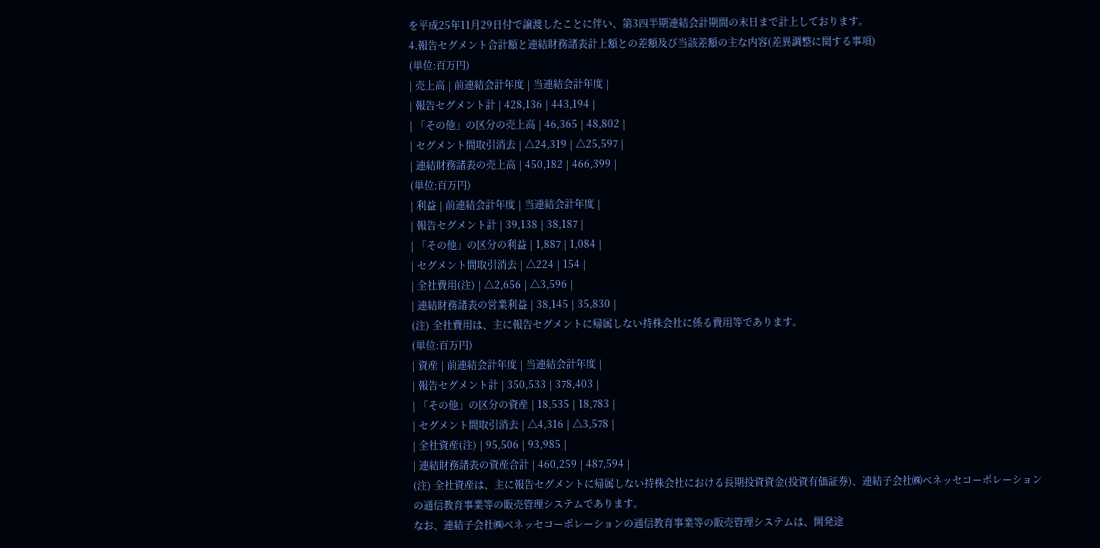を平成25年11月29日付で譲渡したことに伴い、第3四半期連結会計期間の末日まで計上しております。
4.報告セグメント合計額と連結財務諸表計上額との差額及び当該差額の主な内容(差異調整に関する事項)
(単位:百万円)
| 売上高 | 前連結会計年度 | 当連結会計年度 |
| 報告セグメント計 | 428,136 | 443,194 |
| 「その他」の区分の売上高 | 46,365 | 48,802 |
| セグメント間取引消去 | △24,319 | △25,597 |
| 連結財務諸表の売上高 | 450,182 | 466,399 |
(単位:百万円)
| 利益 | 前連結会計年度 | 当連結会計年度 |
| 報告セグメント計 | 39,138 | 38,187 |
| 「その他」の区分の利益 | 1,887 | 1,084 |
| セグメント間取引消去 | △224 | 154 |
| 全社費用(注) | △2,656 | △3,596 |
| 連結財務諸表の営業利益 | 38,145 | 35,830 |
(注) 全社費用は、主に報告セグメントに帰属しない持株会社に係る費用等であります。
(単位:百万円)
| 資産 | 前連結会計年度 | 当連結会計年度 |
| 報告セグメント計 | 350,533 | 378,403 |
| 「その他」の区分の資産 | 18,535 | 18,783 |
| セグメント間取引消去 | △4,316 | △3,578 |
| 全社資産(注) | 95,506 | 93,985 |
| 連結財務諸表の資産合計 | 460,259 | 487,594 |
(注) 全社資産は、主に報告セグメントに帰属しない持株会社における長期投資資金(投資有価証券)、連結子会社㈱ベネッセコーポレーションの通信教育事業等の販売管理システムであります。
なお、連結子会社㈱ベネッセコーポレーションの通信教育事業等の販売管理システムは、開発途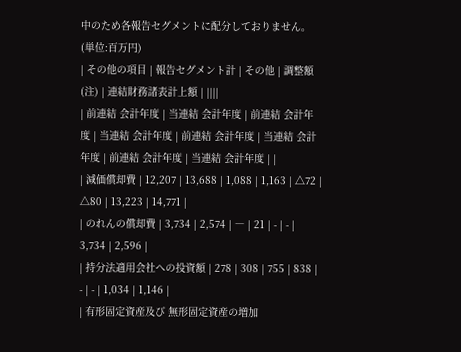中のため各報告セグメントに配分しておりません。
(単位:百万円)
| その他の項目 | 報告セグメント計 | その他 | 調整額(注) | 連結財務諸表計上額 | ||||
| 前連結 会計年度 | 当連結 会計年度 | 前連結 会計年度 | 当連結 会計年度 | 前連結 会計年度 | 当連結 会計年度 | 前連結 会計年度 | 当連結 会計年度 | |
| 減価償却費 | 12,207 | 13,688 | 1,088 | 1,163 | △72 | △80 | 13,223 | 14,771 |
| のれんの償却費 | 3,734 | 2,574 | ― | 21 | - | - | 3,734 | 2,596 |
| 持分法適用会社への投資額 | 278 | 308 | 755 | 838 | - | - | 1,034 | 1,146 |
| 有形固定資産及び 無形固定資産の増加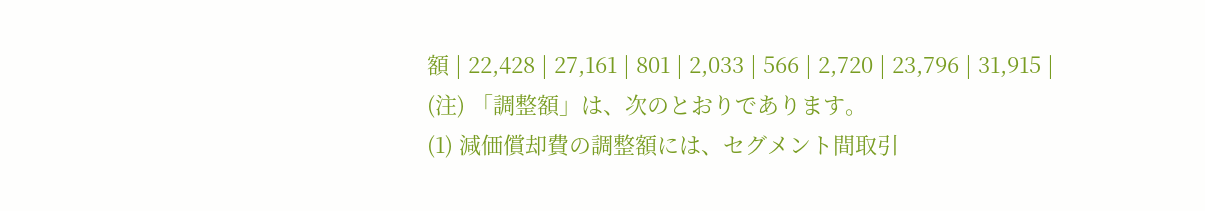額 | 22,428 | 27,161 | 801 | 2,033 | 566 | 2,720 | 23,796 | 31,915 |
(注) 「調整額」は、次のとおりであります。
(1) 減価償却費の調整額には、セグメント間取引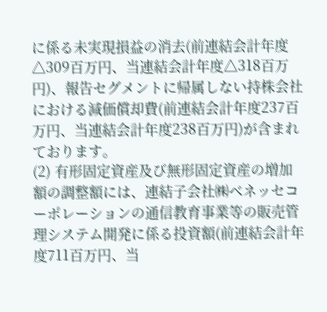に係る未実現損益の消去(前連結会計年度△309百万円、当連結会計年度△318百万円)、報告セグメントに帰属しない持株会社における減価償却費(前連結会計年度237百万円、当連結会計年度238百万円)が含まれております。
(2) 有形固定資産及び無形固定資産の増加額の調整額には、連結子会社㈱ベネッセコーポレーションの通信教育事業等の販売管理システム開発に係る投資額(前連結会計年度711百万円、当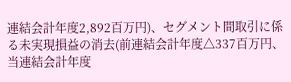連結会計年度2,892百万円)、セグメント間取引に係る未実現損益の消去(前連結会計年度△337百万円、当連結会計年度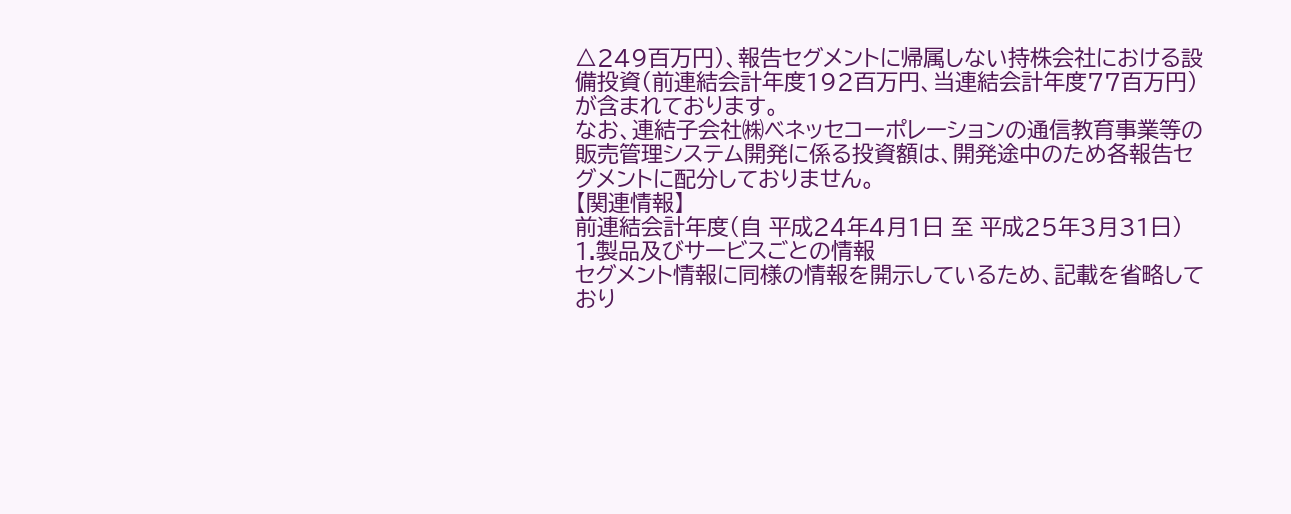△249百万円)、報告セグメントに帰属しない持株会社における設備投資(前連結会計年度192百万円、当連結会計年度77百万円)が含まれております。
なお、連結子会社㈱ベネッセコーポレーションの通信教育事業等の販売管理システム開発に係る投資額は、開発途中のため各報告セグメントに配分しておりません。
【関連情報】
前連結会計年度(自 平成24年4月1日 至 平成25年3月31日)
1.製品及びサービスごとの情報
セグメント情報に同様の情報を開示しているため、記載を省略しており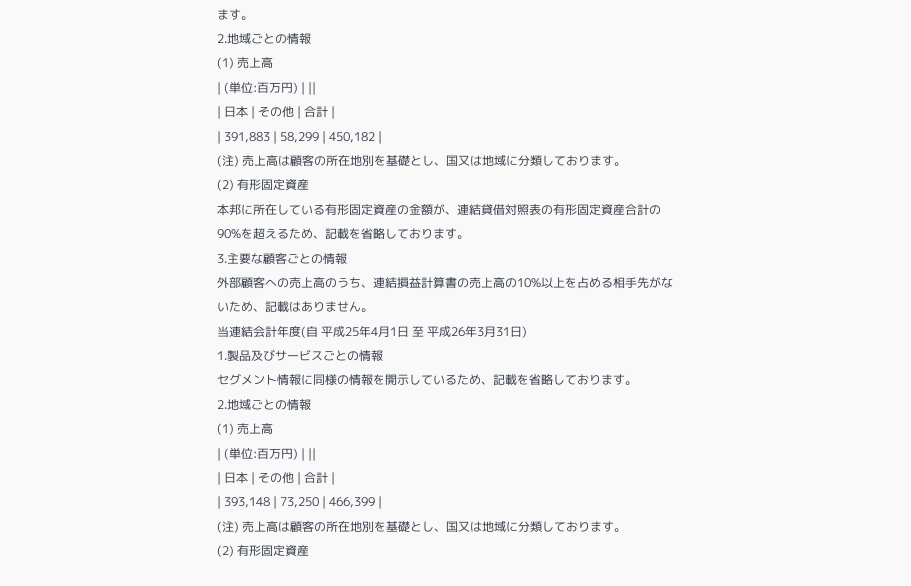ます。
2.地域ごとの情報
(1) 売上高
| (単位:百万円) | ||
| 日本 | その他 | 合計 |
| 391,883 | 58,299 | 450,182 |
(注) 売上高は顧客の所在地別を基礎とし、国又は地域に分類しております。
(2) 有形固定資産
本邦に所在している有形固定資産の金額が、連結貸借対照表の有形固定資産合計の90%を超えるため、記載を省略しております。
3.主要な顧客ごとの情報
外部顧客への売上高のうち、連結損益計算書の売上高の10%以上を占める相手先がないため、記載はありません。
当連結会計年度(自 平成25年4月1日 至 平成26年3月31日)
1.製品及びサービスごとの情報
セグメント情報に同様の情報を開示しているため、記載を省略しております。
2.地域ごとの情報
(1) 売上高
| (単位:百万円) | ||
| 日本 | その他 | 合計 |
| 393,148 | 73,250 | 466,399 |
(注) 売上高は顧客の所在地別を基礎とし、国又は地域に分類しております。
(2) 有形固定資産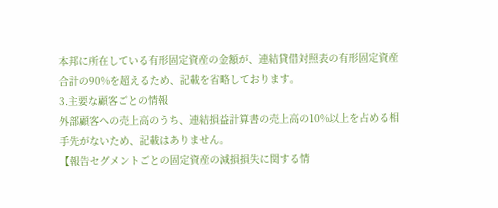本邦に所在している有形固定資産の金額が、連結貸借対照表の有形固定資産合計の90%を超えるため、記載を省略しております。
3.主要な顧客ごとの情報
外部顧客への売上高のうち、連結損益計算書の売上高の10%以上を占める相手先がないため、記載はありません。
【報告セグメントごとの固定資産の減損損失に関する情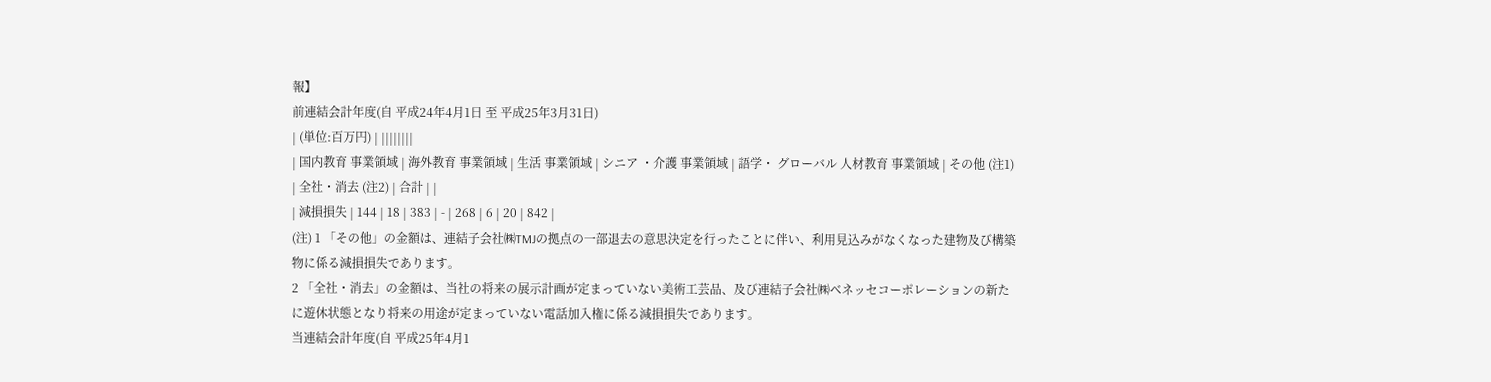報】
前連結会計年度(自 平成24年4月1日 至 平成25年3月31日)
| (単位:百万円) | ||||||||
| 国内教育 事業領域 | 海外教育 事業領域 | 生活 事業領域 | シニア ・介護 事業領域 | 語学・ グローバル 人材教育 事業領域 | その他 (注1) | 全社・消去 (注2) | 合計 | |
| 減損損失 | 144 | 18 | 383 | - | 268 | 6 | 20 | 842 |
(注) 1 「その他」の金額は、連結子会社㈱TMJの拠点の一部退去の意思決定を行ったことに伴い、利用見込みがなくなった建物及び構築物に係る減損損失であります。
2 「全社・消去」の金額は、当社の将来の展示計画が定まっていない美術工芸品、及び連結子会社㈱ベネッセコーポレーションの新たに遊休状態となり将来の用途が定まっていない電話加入権に係る減損損失であります。
当連結会計年度(自 平成25年4月1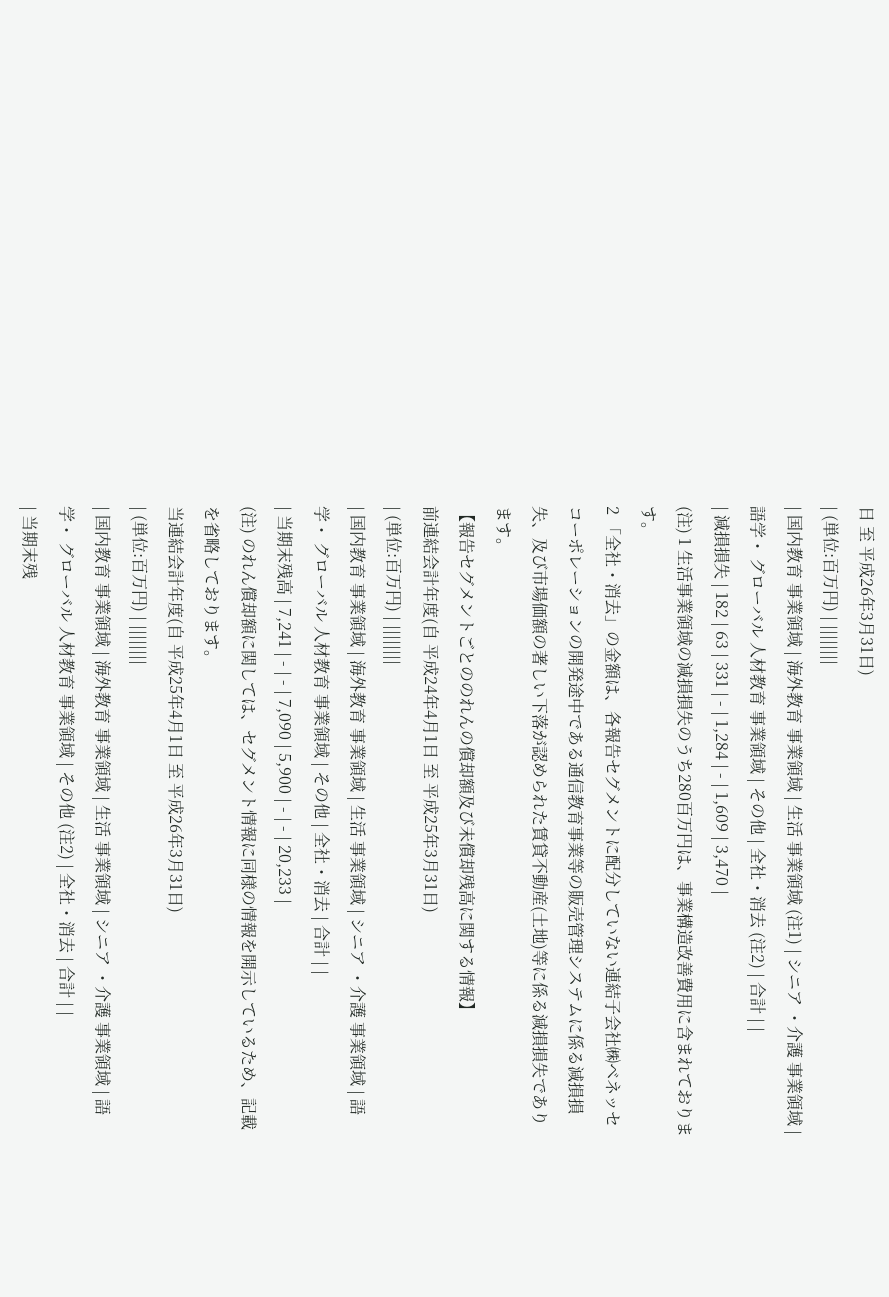日 至 平成26年3月31日)
| (単位:百万円) | ||||||||
| 国内教育 事業領域 | 海外教育 事業領域 | 生活 事業領域 (注1) | シニア ・介護 事業領域 | 語学・ グローバル 人材教育 事業領域 | その他 | 全社・消去 (注2) | 合計 | |
| 減損損失 | 182 | 63 | 331 | - | 1,284 | - | 1,609 | 3,470 |
(注) 1 生活事業領域の減損損失のうち280百万円は、事業構造改善費用に含まれております。
2 「全社・消去」の金額は、各報告セグメントに配分していない連結子会社㈱ベネッセコーポレーションの開発途中である通信教育事業等の販売管理システムに係る減損損失、及び市場価額の著しい下落が認められた賃貸不動産(土地)等に係る減損損失であります。
【報告セグメントごとののれんの償却額及び未償却残高に関する情報】
前連結会計年度(自 平成24年4月1日 至 平成25年3月31日)
| (単位:百万円) | ||||||||
| 国内教育 事業領域 | 海外教育 事業領域 | 生活 事業領域 | シニア ・介護 事業領域 | 語学・ グローバル 人材教育 事業領域 | その他 | 全社・消去 | 合計 | |
| 当期末残高 | 7,241 | - | - | 7,090 | 5,900 | - | - | 20,233 |
(注) のれん償却額に関しては、セグメント情報に同様の情報を開示しているため、記載を省略しております。
当連結会計年度(自 平成25年4月1日 至 平成26年3月31日)
| (単位:百万円) | ||||||||
| 国内教育 事業領域 | 海外教育 事業領域 | 生活 事業領域 | シニア ・介護 事業領域 | 語学・ グローバル 人材教育 事業領域 | その他 (注2) | 全社・消去 | 合計 | |
| 当期末残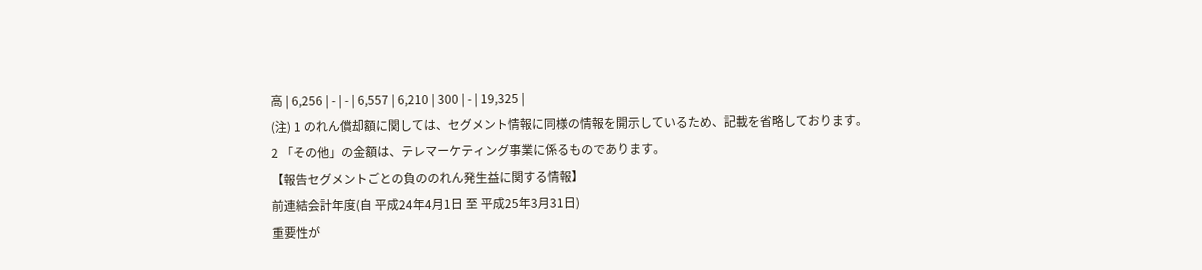高 | 6,256 | - | - | 6,557 | 6,210 | 300 | - | 19,325 |
(注) 1 のれん償却額に関しては、セグメント情報に同様の情報を開示しているため、記載を省略しております。
2 「その他」の金額は、テレマーケティング事業に係るものであります。
【報告セグメントごとの負ののれん発生益に関する情報】
前連結会計年度(自 平成24年4月1日 至 平成25年3月31日)
重要性が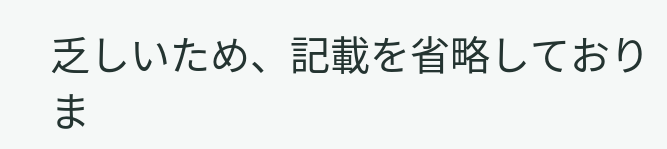乏しいため、記載を省略しておりま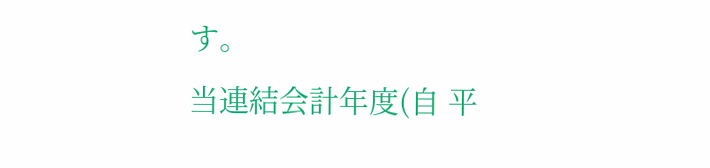す。
当連結会計年度(自 平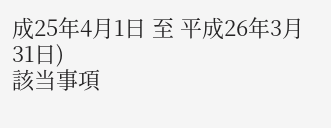成25年4月1日 至 平成26年3月31日)
該当事項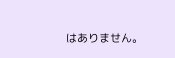はありません。